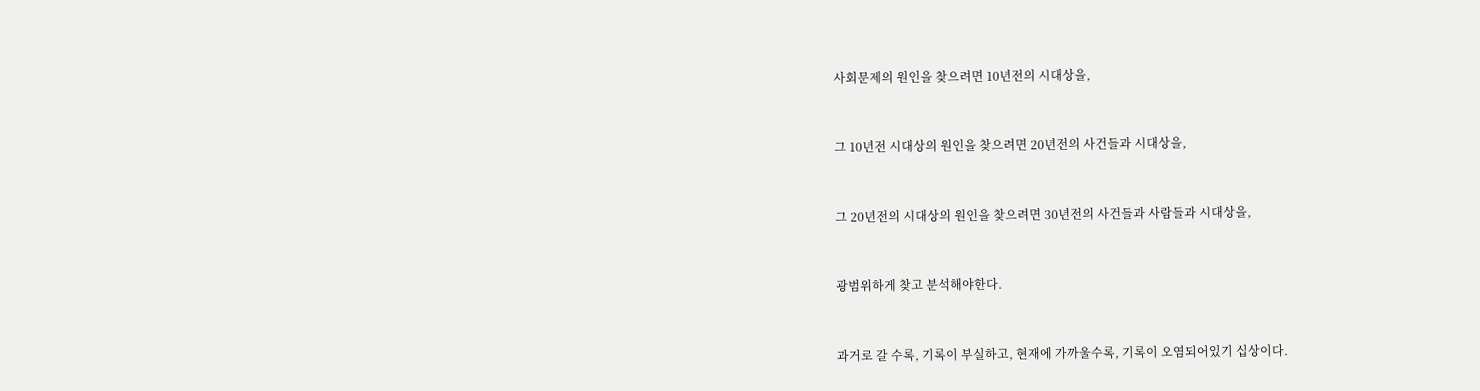사회문제의 원인을 찾으려면 10년전의 시대상을,


그 10년전 시대상의 원인을 찾으려면 20년전의 사건들과 시대상을,


그 20년전의 시대상의 원인을 찾으려면 30년전의 사건들과 사람들과 시대상을,


광범위하게 찾고 분석해야한다.


과거로 갈 수록, 기록이 부실하고, 현재에 가까울수록, 기록이 오염되어있기 십상이다.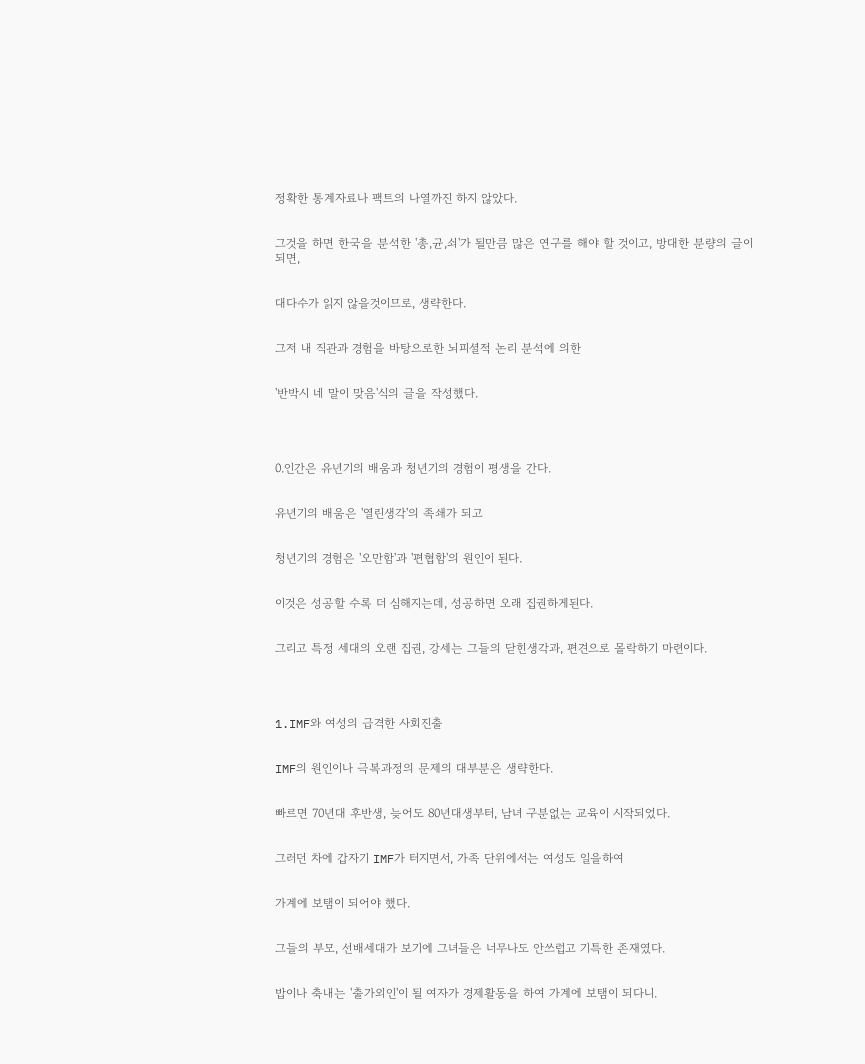정확한 통계자료나 팩트의 나열까진 하지 않았다.


그것을 하면 한국을 분석한 '총,균,쇠'가 될만큼 많은 연구를 해야 할 것이고, 방대한 분량의 글이 되면,


대다수가 읽지 않을것이므로, 생략한다.


그저 내 직관과 경험을 바탕으로한 뇌피셜적 논리 분석에 의한


'반박시 네 말이 맞음'식의 글을 작성했다.




0.인간은 유년기의 배움과 청년기의 경험이 평생을 간다.


유년기의 배움은 '열린생각'의 족쇄가 되고


청년기의 경험은 '오만함'과 '편협함'의 원인이 된다.


이것은 성공할 수록 더 심해지는데, 성공하면 오래 집권하게된다.


그리고 특정 세대의 오랜 집권, 강세는 그들의 닫힌생각과, 편견으로 몰락하기 마련이다.




1.IMF와 여성의 급격한 사회진출


IMF의 원인이나 극복과정의 문제의 대부분은 생략한다.


빠르면 70년대 후반생, 늦어도 80년대생부터, 남녀 구분없는 교육이 시작되었다.


그러던 차에 갑자기 IMF가 터지면서, 가족 단위에서는 여성도 일을하여


가계에 보탬이 되어야 했다.


그들의 부모, 선배세대가 보기에 그녀들은 너무나도 안쓰럽고 기특한 존재였다.


밥이나 축내는 '출가외인'이 될 여자가 경제활동을 하여 가계에 보탬이 되다니.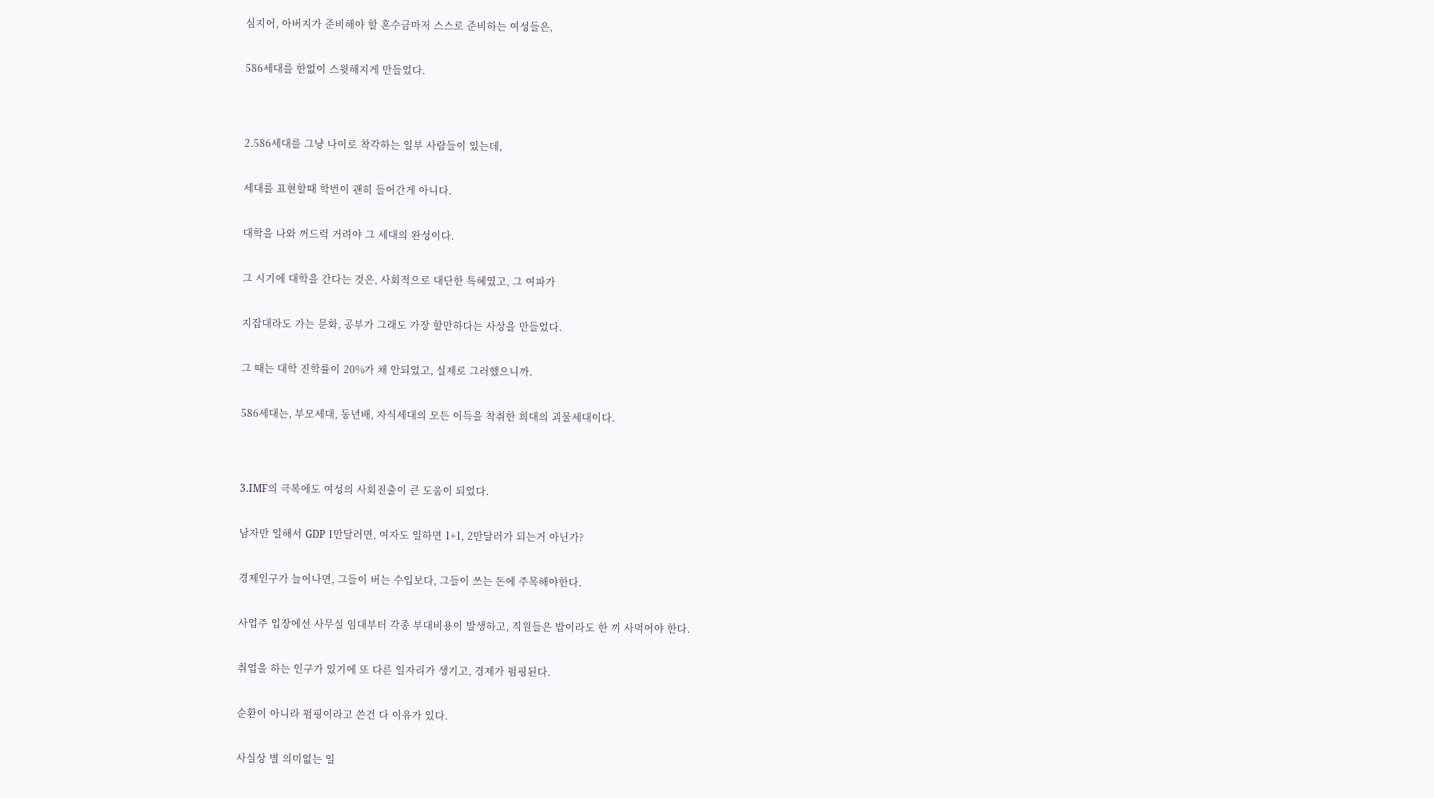심지어, 아버지가 준비해야 할 혼수금마저 스스로 준비하는 여성들은,


586세대를 한없이 스윗해지게 만들었다.




2.586세대를 그냥 나이로 착각하는 일부 사람들이 있는데,


세대를 표현할때 학번이 괜히 들어간게 아니다.


대학을 나와 꺼드럭 거려야 그 세대의 완성이다.


그 시기에 대학을 간다는 것은, 사회적으로 대단한 특혜였고, 그 여파가


지잡대라도 가는 문화, 공부가 그래도 가장 할만하다는 사상을 만들었다.


그 때는 대학 진학률이 20%가 채 안되었고, 실제로 그러했으니까.


586세대는, 부모세대, 동년배, 자식세대의 모든 이득을 착취한 희대의 괴물세대이다.




3.IMF의 극복에도 여성의 사회진출이 큰 도움이 되었다.


남자만 일해서 GDP 1만달러면, 여자도 일하면 1+1, 2만달러가 되는거 아닌가?


경제인구가 늘어나면, 그들이 버는 수입보다, 그들이 쓰는 돈에 주목해야한다.


사업주 입장에선 사무실 임대부터 각종 부대비용이 발생하고, 직원들은 밥이라도 한 끼 사먹어야 한다.


취업을 하는 인구가 있기에 또 다른 일자리가 생기고, 경제가 펌핑된다.


순환이 아니라 펌핑이라고 쓴건 다 이유가 있다.


사실상 별 의미없는 일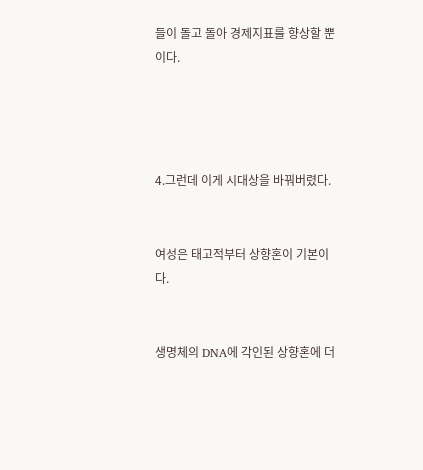들이 돌고 돌아 경제지표를 향상할 뿐이다.




4.그런데 이게 시대상을 바꿔버렸다.


여성은 태고적부터 상향혼이 기본이다.


생명체의 DNA에 각인된 상향혼에 더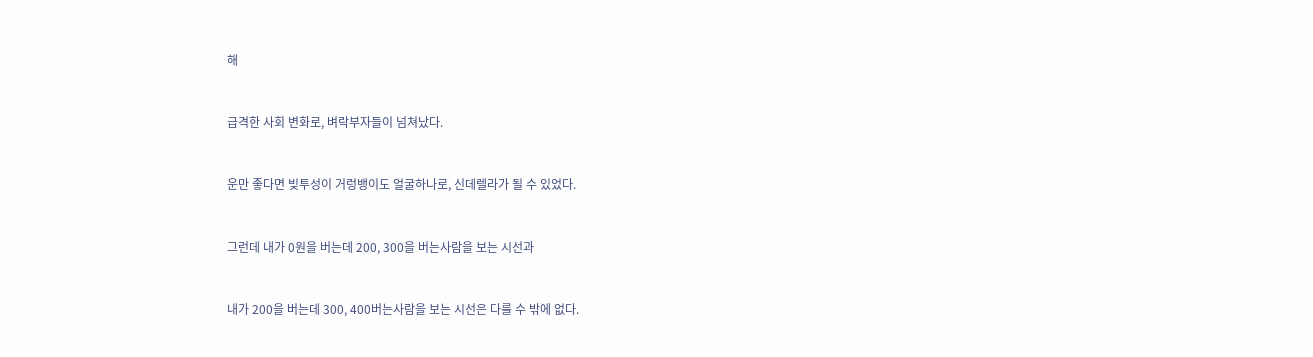해


급격한 사회 변화로, 벼락부자들이 넘쳐났다.


운만 좋다면 빚투성이 거렁뱅이도 얼굴하나로, 신데렐라가 될 수 있었다.


그런데 내가 0원을 버는데 200, 300을 버는사람을 보는 시선과


내가 200을 버는데 300, 400버는사람을 보는 시선은 다를 수 밖에 없다.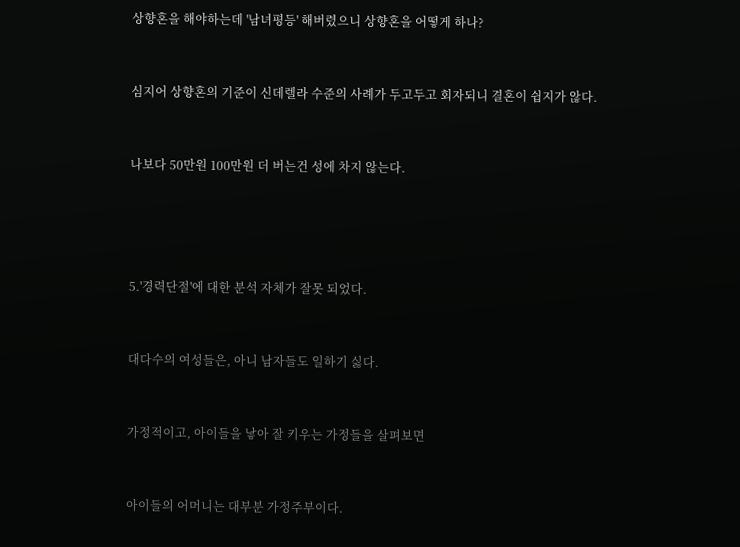상향혼을 해야하는데 '남녀평등' 해버렸으니 상향혼을 어떻게 하나?


심지어 상향혼의 기준이 신데렐라 수준의 사례가 두고두고 회자되니 결혼이 쉽지가 않다.


나보다 50만원 100만원 더 버는건 성에 차지 않는다.




5.'경력단절'에 대한 분석 자체가 잘못 되었다.


대다수의 여성들은, 아니 남자들도 일하기 싫다.


가정적이고, 아이들을 낳아 잘 키우는 가정들을 살펴보면


아이들의 어머니는 대부분 가정주부이다.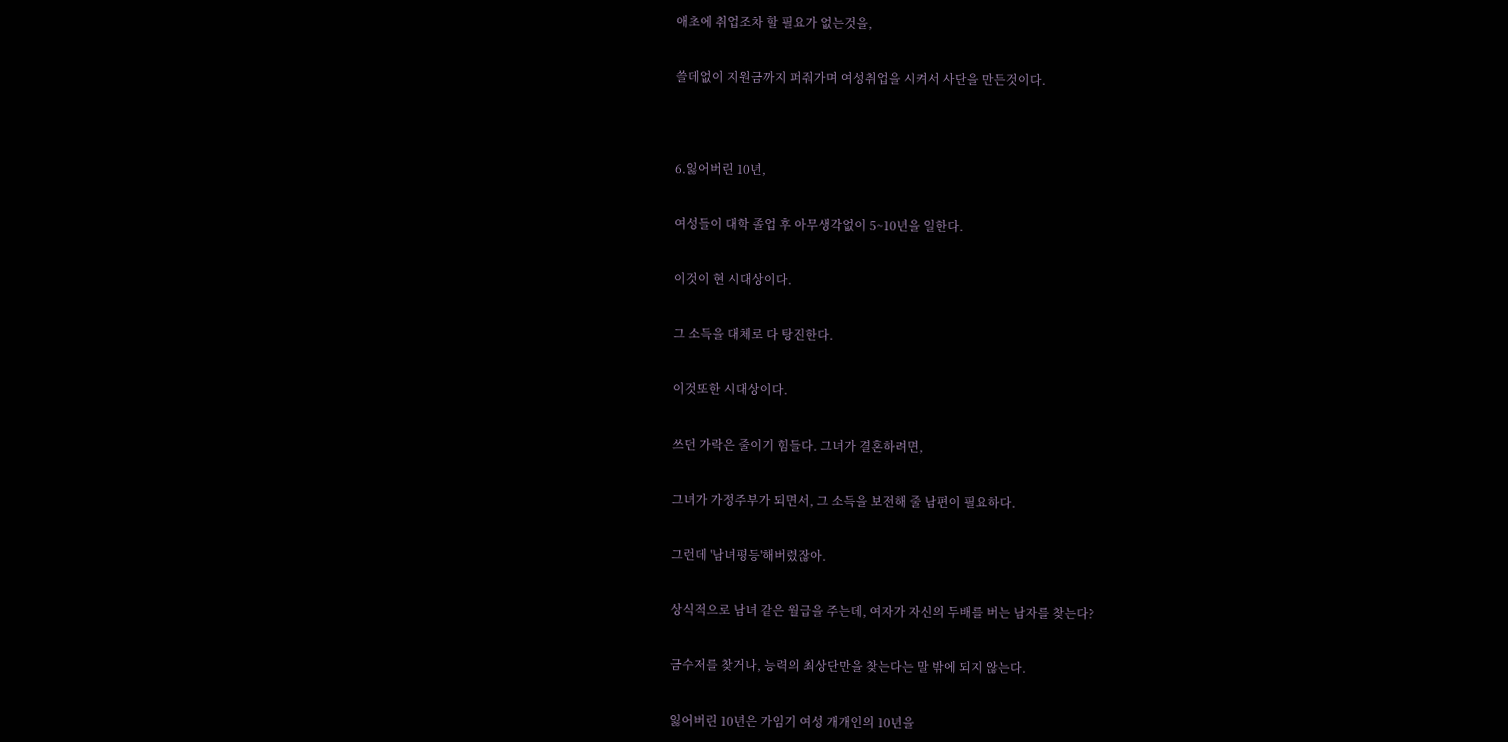애초에 취업조차 할 필요가 없는것을,


쓸데없이 지원금까지 퍼줘가며 여성취업을 시켜서 사단을 만든것이다.




6.잃어버린 10년,


여성들이 대학 졸업 후 아무생각없이 5~10년을 일한다.


이것이 현 시대상이다.


그 소득을 대체로 다 탕진한다.


이것또한 시대상이다.


쓰던 가락은 줄이기 힘들다. 그녀가 결혼하려면,


그녀가 가정주부가 되면서, 그 소득을 보전해 줄 남편이 필요하다.


그런데 '남녀평등'해버렸잖아.


상식적으로 남녀 같은 월급을 주는데, 여자가 자신의 두배를 버는 남자를 찾는다?


금수저를 찾거나, 능력의 최상단만을 찾는다는 말 밖에 되지 않는다.


잃어버린 10년은 가임기 여성 개개인의 10년을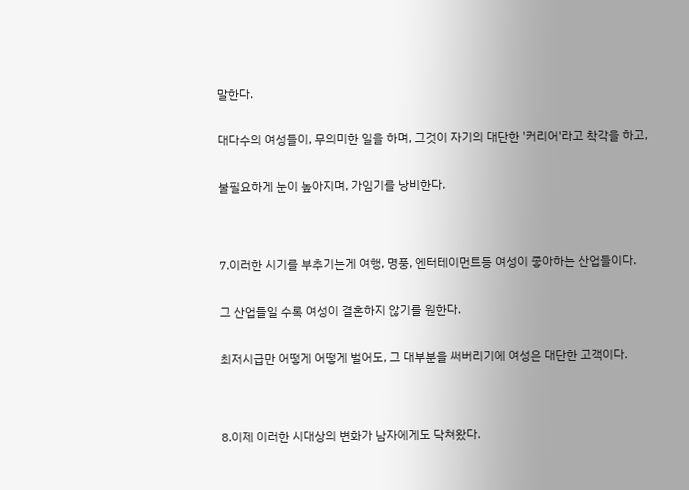말한다.


대다수의 여성들이, 무의미한 일을 하며, 그것이 자기의 대단한 '커리어'라고 착각을 하고,


불필요하게 눈이 높아지며, 가임기를 낭비한다.




7.이러한 시기를 부추기는게 여행, 명풍, 엔터테이먼트등 여성이 좋아하는 산업들이다.


그 산업들일 수록 여성이 결혼하지 않기를 원한다.


최저시급만 어떻게 어떻게 벌어도, 그 대부분을 써버리기에 여성은 대단한 고객이다.




8.이제 이러한 시대상의 변화가 남자에게도 닥쳐왔다.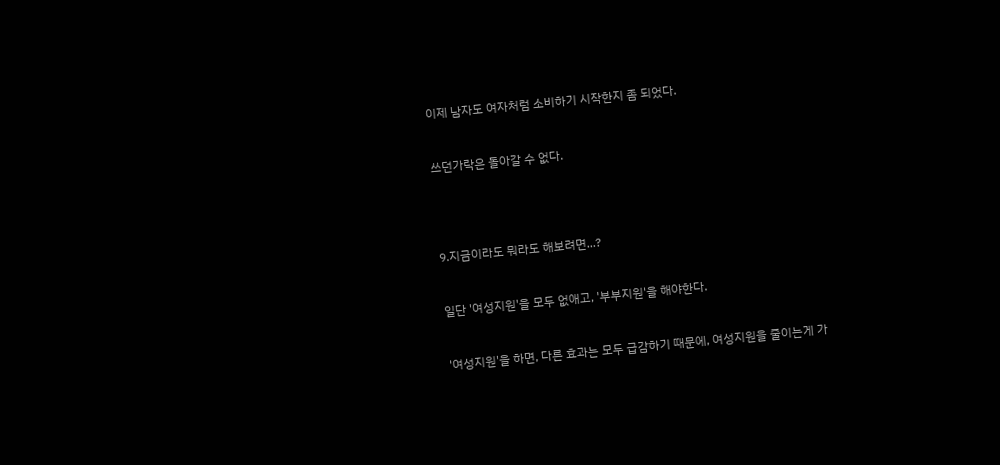이제 남자도 여자처럼 소비하기 시작한지 좀 되었다.


쓰던가락은 돌아갈 수 없다.




9.지금이라도 뭐라도 해보려면...?


일단 '여성지원'을 모두 없애고, '부부지원'을 해야한다.


'여성지원'을 하면, 다른 효과는 모두 급감하기 때문에, 여성지원을 줄이는게 가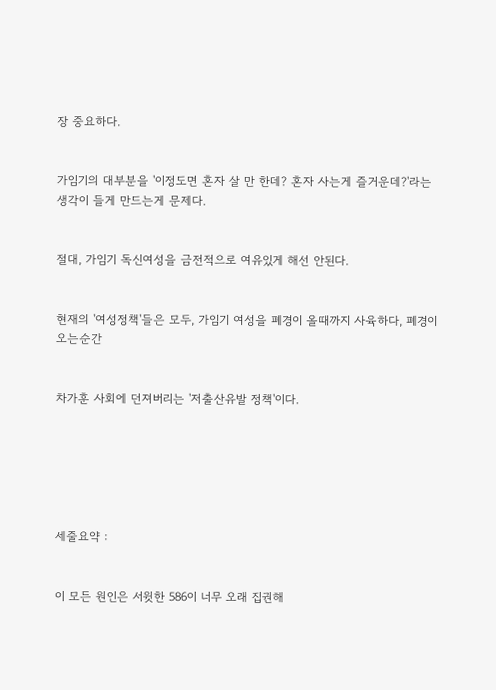장 중요하다.


가임기의 대부분을 '이정도면 혼자 살 만 한데? 혼자 사는게 즐거운데?'라는 생각이 들게 만드는게 문제다.


절대, 가임기 독신여성을 금전적으로 여유있게 해선 안된다.


현재의 '여성정책'들은 모두, 가임기 여성을 폐경이 올때까지 사육하다, 폐경이 오는순간


차가훈 사회에 던져버리는 '저출산유발 정책'이다.






세줄요약 :


이 모든 원인은 서윗한 586이 너무 오래 집권해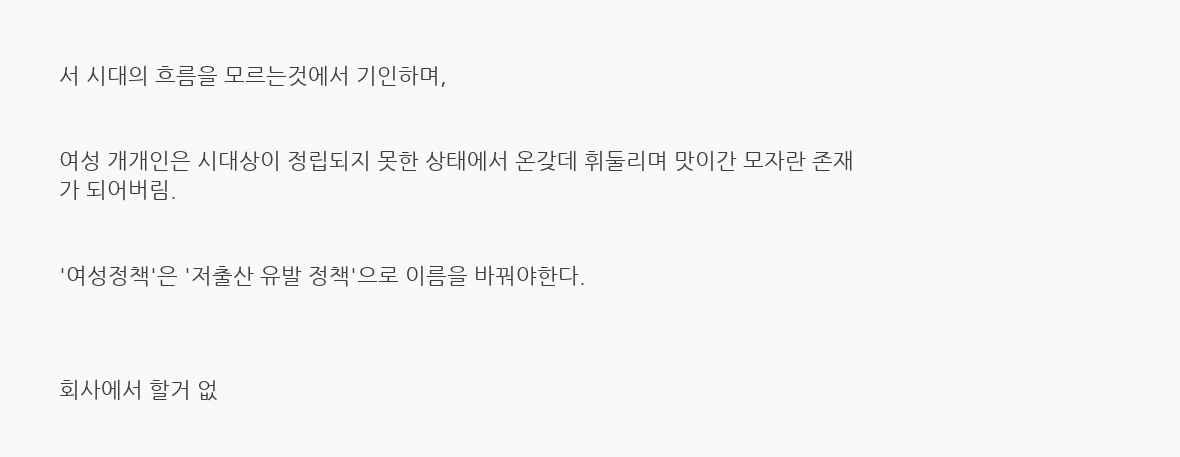서 시대의 흐름을 모르는것에서 기인하며,


여성 개개인은 시대상이 정립되지 못한 상태에서 온갖데 휘둘리며 맛이간 모자란 존재가 되어버림.


'여성정책'은 '저출산 유발 정책'으로 이름을 바꿔야한다.



회사에서 할거 없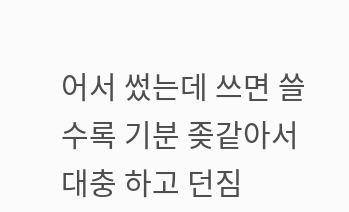어서 썼는데 쓰면 쓸수록 기분 좆같아서 대충 하고 던짐